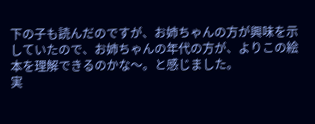下の子も読んだのですが、お姉ちゃんの方が興味を示していたので、お姉ちゃんの年代の方が、よりこの絵本を理解できるのかな〜。と感じました。
実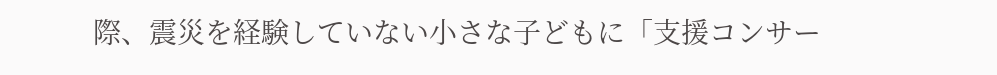際、震災を経験していない小さな子どもに「支援コンサー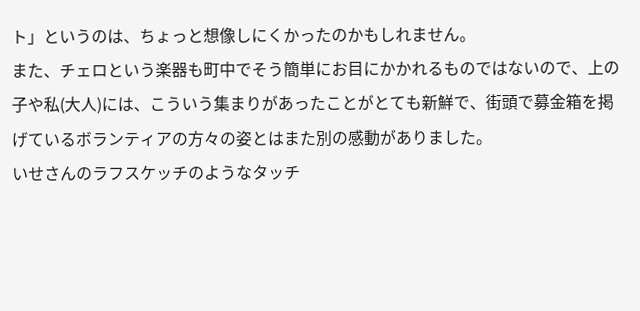ト」というのは、ちょっと想像しにくかったのかもしれません。
また、チェロという楽器も町中でそう簡単にお目にかかれるものではないので、上の子や私(大人)には、こういう集まりがあったことがとても新鮮で、街頭で募金箱を掲げているボランティアの方々の姿とはまた別の感動がありました。
いせさんのラフスケッチのようなタッチ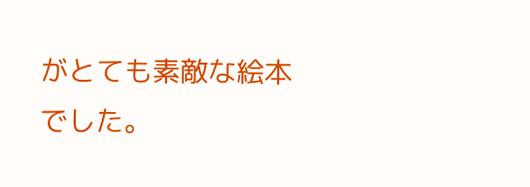がとても素敵な絵本でした。